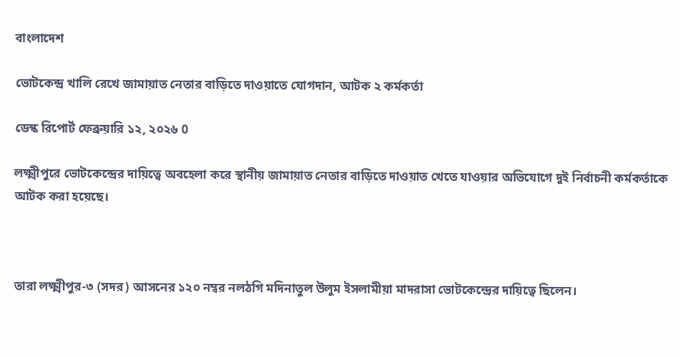বাংলাদেশ

ভোটকেন্দ্র খালি রেখে জামায়াত নেতার বাড়িতে দাওয়াতে যোগদান, আটক ২ কর্মকর্তা

ডেস্ক রিপোর্ট ফেব্রুয়ারি ১২, ২০২৬ 0

লক্ষ্মীপুরে ভোটকেন্দ্রের দায়িত্বে অবহেলা করে স্থানীয় জামায়াত নেতার বাড়িতে দাওয়াত খেতে যাওয়ার অভিযোগে দুই নির্বাচনী কর্মকর্তাকে আটক করা হয়েছে।



তারা লক্ষ্মীপুর-৩ (সদর) আসনের ১২০ নম্বর নলঠগি মদিনাতুল উলুম ইসলামীয়া মাদরাসা ভোটকেন্দ্রের দায়িত্বে ছিলেন।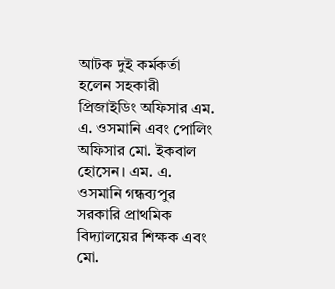আটক দুই কর্মকর্তা হলেন সহকারী প্রিজাইডিং অফিসার এম. এ. ওসমানি এবং পোলিং অফিসার মো. ইকবাল হোসেন। এম. এ. ওসমানি গন্ধব্যপুর সরকারি প্রাথমিক বিদ্যালয়ের শিক্ষক এবং মো.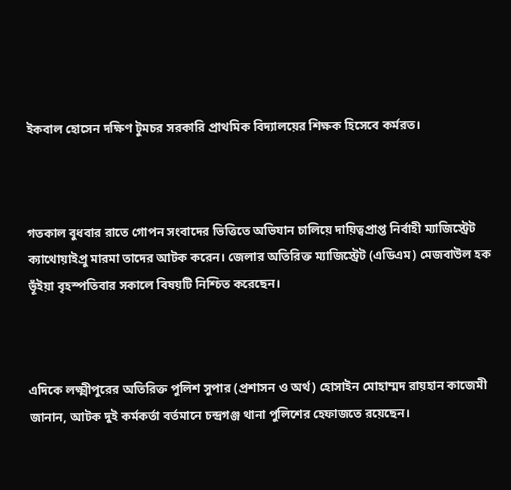ইকবাল হোসেন দক্ষিণ টুমচর সরকারি প্রাথমিক বিদ্যালয়ের শিক্ষক হিসেবে কর্মরত।



গতকাল বুধবার রাতে গোপন সংবাদের ভিত্তিতে অভিযান চালিয়ে দায়িত্বপ্রাপ্ত নির্বাহী ম্যাজিস্ট্রেট ক্যাথোয়াইপ্রু মারমা তাদের আটক করেন। জেলার অতিরিক্ত ম্যাজিস্ট্রেট (এডিএম) মেজবাউল হক ভূঁইয়া বৃহস্পতিবার সকালে বিষয়টি নিশ্চিত করেছেন।



এদিকে লক্ষ্মীপুরের অতিরিক্ত পুলিশ সুপার (প্রশাসন ও অর্থ) হোসাইন মোহাম্মদ রায়হান কাজেমী জানান, আটক দুই কর্মকর্তা বর্তমানে চন্দ্রগঞ্জ থানা পুলিশের হেফাজতে রয়েছেন।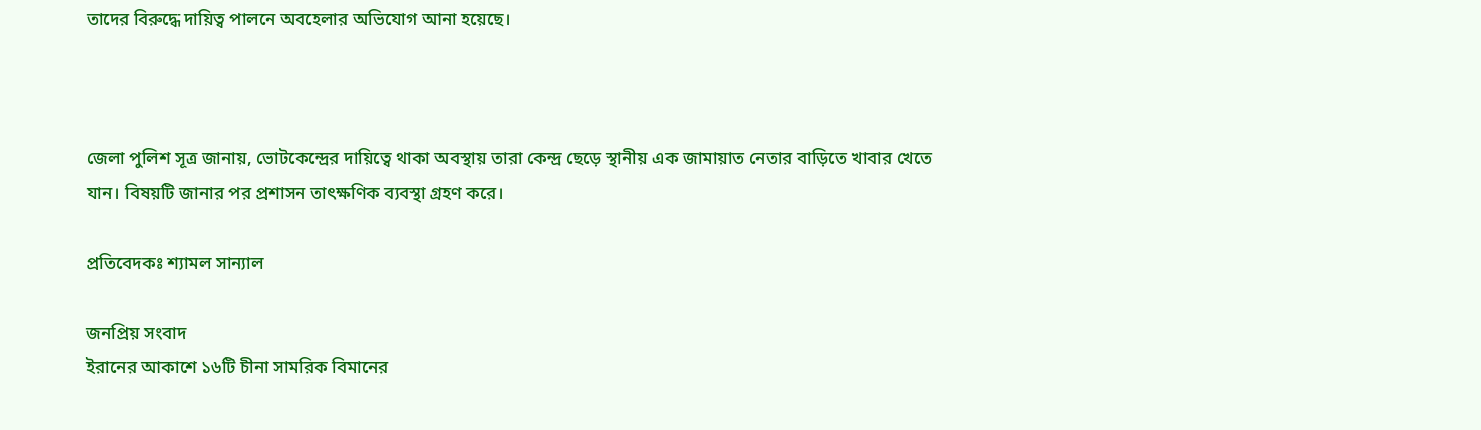তাদের বিরুদ্ধে দায়িত্ব পালনে অবহেলার অভিযোগ আনা হয়েছে।



জেলা পুলিশ সূত্র জানায়, ভোটকেন্দ্রের দায়িত্বে থাকা অবস্থায় তারা কেন্দ্র ছেড়ে স্থানীয় এক জামায়াত নেতার বাড়িতে খাবার খেতে যান। বিষয়টি জানার পর প্রশাসন তাৎক্ষণিক ব্যবস্থা গ্রহণ করে।

প্রতিবেদকঃ শ্যামল সান্যাল

জনপ্রিয় সংবাদ
ইরানের আকাশে ১৬টি চীনা সামরিক বিমানের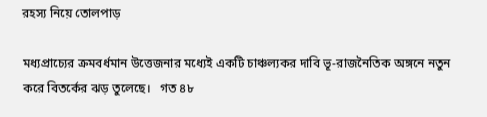রহস্য নিয়ে তোলপাড়

মধ্যপ্রাচ্যের ক্রমবর্ধমান উত্তেজনার মধ্যেই একটি চাঞ্চল্যকর দাবি ভূ-রাজনৈতিক অঙ্গনে নতুন করে বিতর্কের ঝড় তুলেছে।   গত ৪৮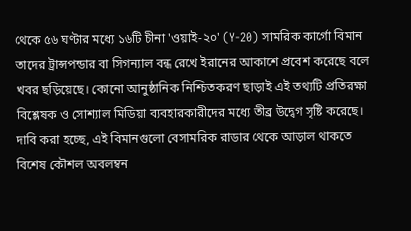থেকে ৫৬ ঘণ্টার মধ্যে ১৬টি চীনা 'ওয়াই-২০' (Y-20) সামরিক কার্গো বিমান তাদের ট্রান্সপন্ডার বা সিগন্যাল বন্ধ রেখে ইরানের আকাশে প্রবেশ করেছে বলে খবর ছড়িয়েছে। কোনো আনুষ্ঠানিক নিশ্চিতকরণ ছাড়াই এই তথ্যটি প্রতিরক্ষা বিশ্লেষক ও সোশ্যাল মিডিয়া ব্যবহারকারীদের মধ্যে তীব্র উদ্বেগ সৃষ্টি করেছে। দাবি করা হচ্ছে, এই বিমানগুলো বেসামরিক রাডার থেকে আড়াল থাকতে বিশেষ কৌশল অবলম্বন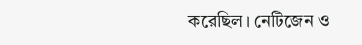করেছিল। নেটিজেন ও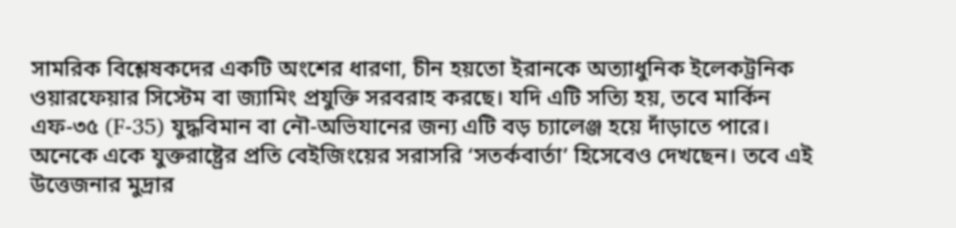সামরিক বিশ্লেষকদের একটি অংশের ধারণা, চীন হয়তো ইরানকে অত্যাধুনিক ইলেকট্রনিক ওয়ারফেয়ার সিস্টেম বা জ্যামিং প্রযুক্তি সরবরাহ করছে। যদি এটি সত্যি হয়, তবে মার্কিন এফ-৩৫ (F-35) যুদ্ধবিমান বা নৌ-অভিযানের জন্য এটি বড় চ্যালেঞ্জ হয়ে দাঁড়াতে পারে। অনেকে একে যুক্তরাষ্ট্রের প্রতি বেইজিংয়ের সরাসরি ‘সতর্কবার্তা’ হিসেবেও দেখছেন। তবে এই উত্তেজনার মুদ্রার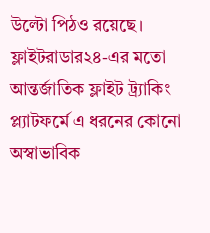উল্টো পিঠও রয়েছে। ফ্লাইটরাডার২৪-এর মতো আন্তর্জাতিক ফ্লাইট ট্র্যাকিং প্ল্যাটফর্মে এ ধরনের কোনো অস্বাভাবিক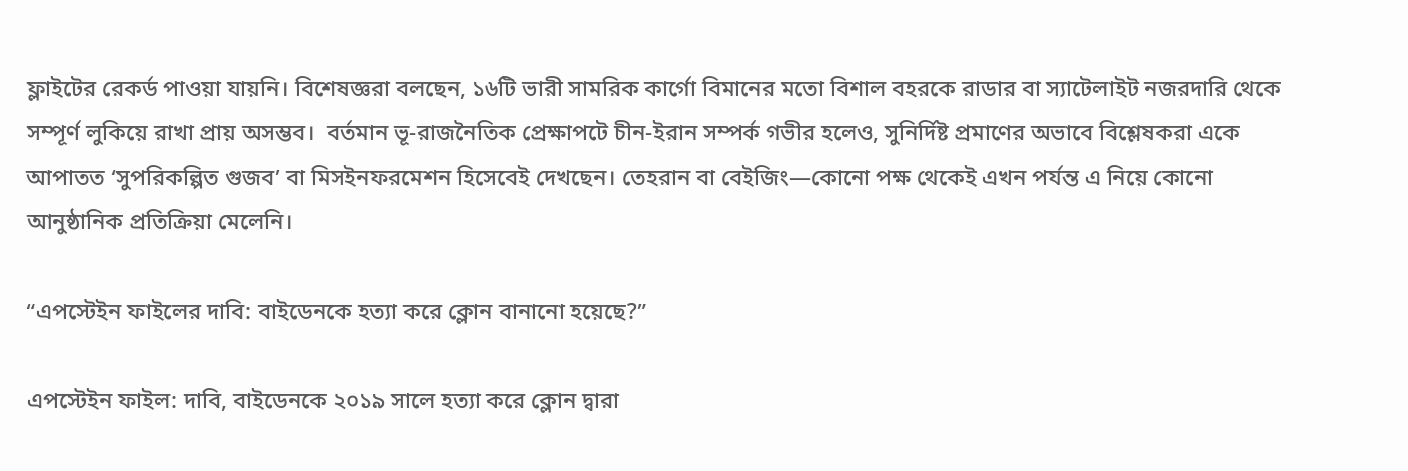ফ্লাইটের রেকর্ড পাওয়া যায়নি। বিশেষজ্ঞরা বলছেন, ১৬টি ভারী সামরিক কার্গো বিমানের মতো বিশাল বহরকে রাডার বা স্যাটেলাইট নজরদারি থেকে সম্পূর্ণ লুকিয়ে রাখা প্রায় অসম্ভব।  বর্তমান ভূ-রাজনৈতিক প্রেক্ষাপটে চীন-ইরান সম্পর্ক গভীর হলেও, সুনির্দিষ্ট প্রমাণের অভাবে বিশ্লেষকরা একে আপাতত ‘সুপরিকল্পিত গুজব’ বা মিসইনফরমেশন হিসেবেই দেখছেন। তেহরান বা বেইজিং—কোনো পক্ষ থেকেই এখন পর্যন্ত এ নিয়ে কোনো আনুষ্ঠানিক প্রতিক্রিয়া মেলেনি।

“এপস্টেইন ফাইলের দাবি: বাইডেনকে হত্যা করে ক্লোন বানানো হয়েছে?”

এপস্টেইন ফাইল: দাবি, বাইডেনকে ২০১৯ সালে হত্যা করে ক্লোন দ্বারা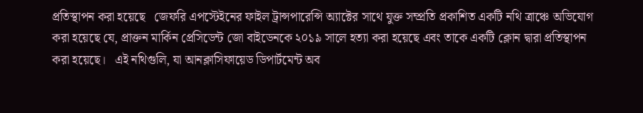প্রতিস্থাপন করা হয়েছে   জেফরি এপস্টেইনের ফাইল ট্রান্সপারেন্সি অ্যাক্টের সাথে যুক্ত সম্প্রতি প্রকাশিত একটি নথি ত্রাঞ্চে অভিযোগ করা হয়েছে যে, প্রাক্তন মার্কিন প্রেসিডেন্ট জো বাইডেনকে ২০১৯ সালে হত্যা করা হয়েছে এবং তাকে একটি ক্লোন দ্বারা প্রতিস্থাপন করা হয়েছে।   এই নথিগুলি, যা আনক্লাসিফায়েড ডিপার্টমেন্ট অব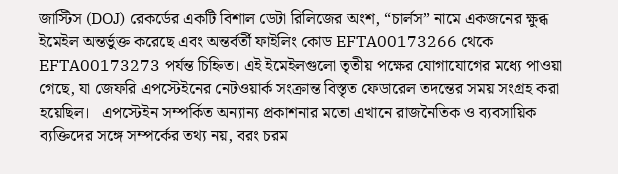জাস্টিস (DOJ) রেকর্ডের একটি বিশাল ডেটা রিলিজের অংশ, “চার্লস” নামে একজনের ক্ষুব্ধ ইমেইল অন্তর্ভুক্ত করেছে এবং অন্তর্বর্তী ফাইলিং কোড EFTA00173266 থেকে EFTA00173273 পর্যন্ত চিহ্নিত। এই ইমেইলগুলো তৃতীয় পক্ষের যোগাযোগের মধ্যে পাওয়া গেছে, যা জেফরি এপস্টেইনের নেটওয়ার্ক সংক্রান্ত বিস্তৃত ফেডারেল তদন্তের সময় সংগ্রহ করা হয়েছিল।   এপস্টেইন সম্পর্কিত অন্যান্য প্রকাশনার মতো এখানে রাজনৈতিক ও ব্যবসায়িক ব্যক্তিদের সঙ্গে সম্পর্কের তথ্য নয়, বরং চরম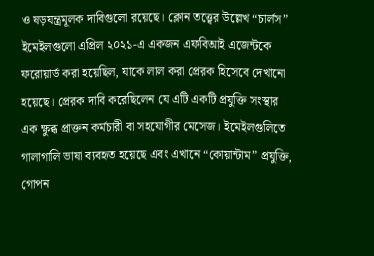ও ষড়যন্ত্রমূলক দাবিগুলো রয়েছে। ক্লোন তত্ত্বের উল্লেখ “চার্লস” ইমেইলগুলো এপ্রিল ২০২১-এ একজন এফবিআই এজেন্টকে ফরোয়ার্ড করা হয়েছিল, যাকে লাল করা প্রেরক হিসেবে দেখানো হয়েছে। প্রেরক দাবি করেছিলেন যে এটি একটি প্রযুক্তি সংস্থার এক ক্ষুব্ধ প্রাক্তন কর্মচারী বা সহযোগীর মেসেজ। ইমেইলগুলিতে গালাগালি ভাষা ব্যবহৃত হয়েছে এবং এখানে “কোয়ান্টাম” প্রযুক্তি, গোপন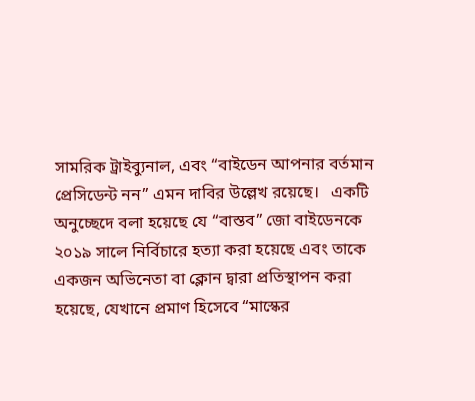সামরিক ট্রাইব্যুনাল, এবং “বাইডেন আপনার বর্তমান প্রেসিডেন্ট নন” এমন দাবির উল্লেখ রয়েছে।   একটি অনুচ্ছেদে বলা হয়েছে যে “বাস্তব” জো বাইডেনকে ২০১৯ সালে নির্বিচারে হত্যা করা হয়েছে এবং তাকে একজন অভিনেতা বা ক্লোন দ্বারা প্রতিস্থাপন করা হয়েছে, যেখানে প্রমাণ হিসেবে “মাস্কের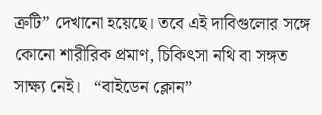ত্রুটি” দেখানো হয়েছে। তবে এই দাবিগুলোর সঙ্গে কোনো শারীরিক প্রমাণ, চিকিৎসা নথি বা সঙ্গত সাক্ষ্য নেই।   “বাইডেন ক্লোন”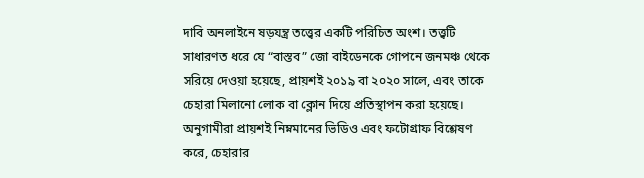দাবি অনলাইনে ষড়যন্ত্র তত্ত্বের একটি পরিচিত অংশ। তত্ত্বটি সাধারণত ধরে যে “বাস্তব” জো বাইডেনকে গোপনে জনমঞ্চ থেকে সরিয়ে দেওয়া হয়েছে, প্রায়শই ২০১৯ বা ২০২০ সালে, এবং তাকে চেহারা মিলানো লোক বা ক্লোন দিয়ে প্রতিস্থাপন করা হয়েছে।   অনুগামীরা প্রায়শই নিম্নমানের ভিডিও এবং ফটোগ্রাফ বিশ্লেষণ করে, চেহারার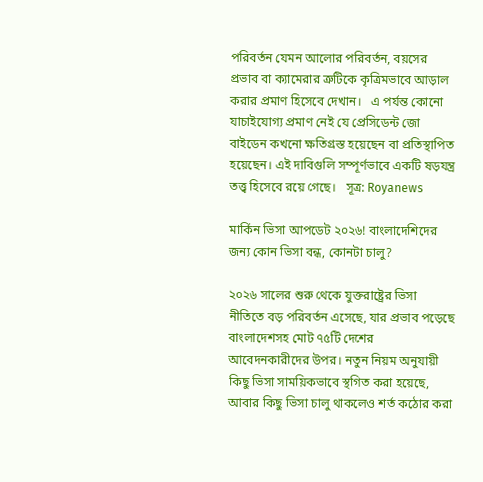পরিবর্তন যেমন আলোর পরিবর্তন, বয়সের প্রভাব বা ক্যামেরার ত্রুটিকে কৃত্রিমভাবে আড়াল করার প্রমাণ হিসেবে দেখান।   এ পর্যন্ত কোনো যাচাইযোগ্য প্রমাণ নেই যে প্রেসিডেন্ট জো বাইডেন কখনো ক্ষতিগ্রস্ত হয়েছেন বা প্রতিস্থাপিত হয়েছেন। এই দাবিগুলি সম্পূর্ণভাবে একটি ষড়যন্ত্র তত্ত্ব হিসেবে রয়ে গেছে।   সূত্র: Royanews

মার্কিন ভিসা আপডেট ২০২৬! বাংলাদেশিদের জন্য কোন ভিসা বন্ধ, কোনটা চালু?

২০২৬ সালের শুরু থেকে যুক্তরাষ্ট্রের ভিসা নীতিতে বড় পরিবর্তন এসেছে, যার প্রভাব পড়েছে বাংলাদেশসহ মোট ৭৫টি দেশের আবেদনকারীদের উপর। নতুন নিয়ম অনুযায়ী কিছু ভিসা সাময়িকভাবে স্থগিত করা হয়েছে, আবার কিছু ভিসা চালু থাকলেও শর্ত কঠোর করা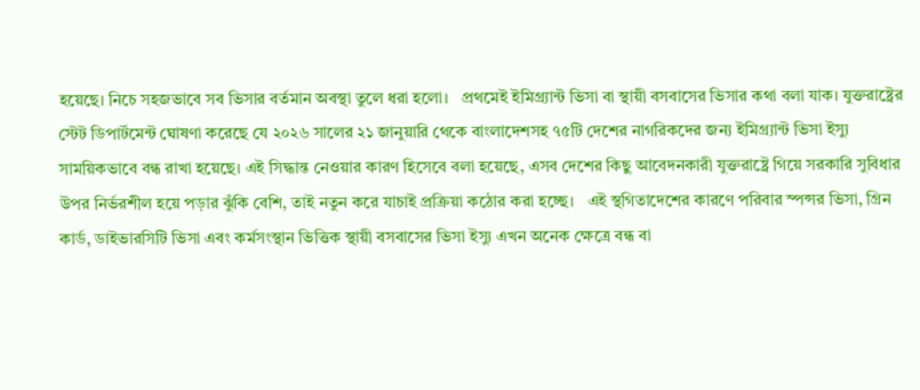হয়েছে। নিচে সহজভাবে সব ভিসার বর্তমান অবস্থা তুলে ধরা হলো।   প্রথমেই ইমিগ্র্যান্ট ভিসা বা স্থায়ী বসবাসের ভিসার কথা বলা যাক। যুক্তরাষ্ট্রের স্টেট ডিপার্টমেন্ট ঘোষণা করেছে যে ২০২৬ সালের ২১ জানুয়ারি থেকে বাংলাদেশসহ ৭৫টি দেশের নাগরিকদের জন্য ইমিগ্র্যান্ট ভিসা ইস্যু সাময়িকভাবে বন্ধ রাখা হয়েছে। এই সিদ্ধান্ত নেওয়ার কারণ হিসেবে বলা হয়েছে, এসব দেশের কিছু আবেদনকারী যুক্তরাষ্ট্রে গিয়ে সরকারি সুবিধার উপর নির্ভরশীল হয়ে পড়ার ঝুঁকি বেশি, তাই নতুন করে যাচাই প্রক্রিয়া কঠোর করা হচ্ছে।   এই স্থগিতাদেশের কারণে পরিবার স্পন্সর ভিসা, গ্রিন কার্ড, ডাইভারসিটি ভিসা এবং কর্মসংস্থান ভিত্তিক স্থায়ী বসবাসের ভিসা ইস্যু এখন অনেক ক্ষেত্রে বন্ধ বা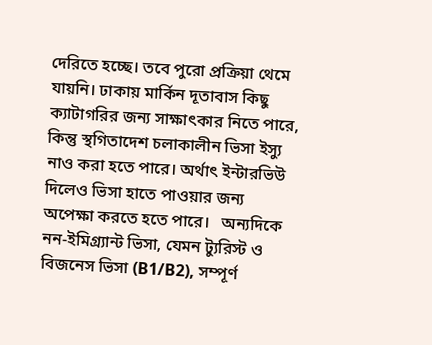দেরিতে হচ্ছে। তবে পুরো প্রক্রিয়া থেমে যায়নি। ঢাকায় মার্কিন দূতাবাস কিছু ক্যাটাগরির জন্য সাক্ষাৎকার নিতে পারে, কিন্তু স্থগিতাদেশ চলাকালীন ভিসা ইস্যু নাও করা হতে পারে। অর্থাৎ ইন্টারভিউ দিলেও ভিসা হাতে পাওয়ার জন্য অপেক্ষা করতে হতে পারে।   অন্যদিকে নন-ইমিগ্র্যান্ট ভিসা, যেমন ট্যুরিস্ট ও বিজনেস ভিসা (B1/B2), সম্পূর্ণ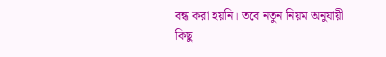বন্ধ করা হয়নি। তবে নতুন নিয়ম অনুযায়ী কিছু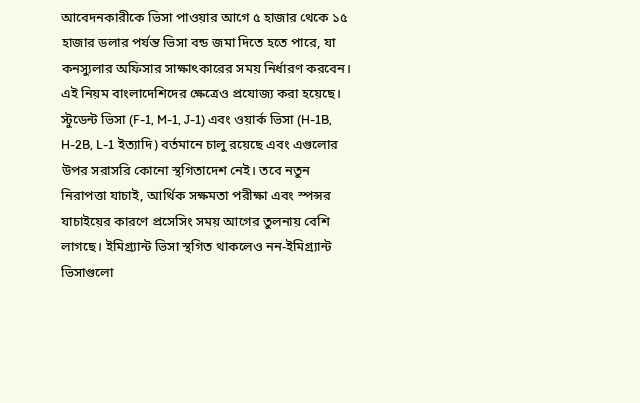আবেদনকারীকে ভিসা পাওয়ার আগে ৫ হাজার থেকে ১৫ হাজার ডলার পর্যন্ত ভিসা বন্ড জমা দিতে হতে পারে, যা কনস্যুলার অফিসার সাক্ষাৎকারের সময় নির্ধারণ করবেন। এই নিয়ম বাংলাদেশিদের ক্ষেত্রেও প্রযোজ্য করা হয়েছে।   স্টুডেন্ট ভিসা (F-1, M-1, J-1) এবং ওয়ার্ক ভিসা (H-1B, H-2B, L-1 ইত্যাদি) বর্তমানে চালু রয়েছে এবং এগুলোর উপর সরাসরি কোনো স্থগিতাদেশ নেই। তবে নতুন নিরাপত্তা যাচাই, আর্থিক সক্ষমতা পরীক্ষা এবং স্পন্সর যাচাইয়ের কারণে প্রসেসিং সময় আগের তুলনায় বেশি লাগছে। ইমিগ্র্যান্ট ভিসা স্থগিত থাকলেও নন-ইমিগ্র্যান্ট ভিসাগুলো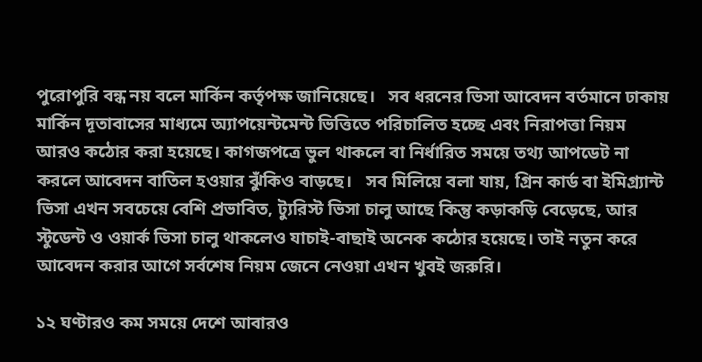পুরোপুরি বন্ধ নয় বলে মার্কিন কর্তৃপক্ষ জানিয়েছে।   সব ধরনের ভিসা আবেদন বর্তমানে ঢাকায় মার্কিন দূতাবাসের মাধ্যমে অ্যাপয়েন্টমেন্ট ভিত্তিতে পরিচালিত হচ্ছে এবং নিরাপত্তা নিয়ম আরও কঠোর করা হয়েছে। কাগজপত্রে ভুল থাকলে বা নির্ধারিত সময়ে তথ্য আপডেট না করলে আবেদন বাতিল হওয়ার ঝুঁকিও বাড়ছে।   সব মিলিয়ে বলা যায়, গ্রিন কার্ড বা ইমিগ্র্যান্ট ভিসা এখন সবচেয়ে বেশি প্রভাবিত, ট্যুরিস্ট ভিসা চালু আছে কিন্তু কড়াকড়ি বেড়েছে, আর স্টুডেন্ট ও ওয়ার্ক ভিসা চালু থাকলেও যাচাই-বাছাই অনেক কঠোর হয়েছে। তাই নতুন করে আবেদন করার আগে সর্বশেষ নিয়ম জেনে নেওয়া এখন খুবই জরুরি।

১২ ঘণ্টারও কম সময়ে দেশে আবারও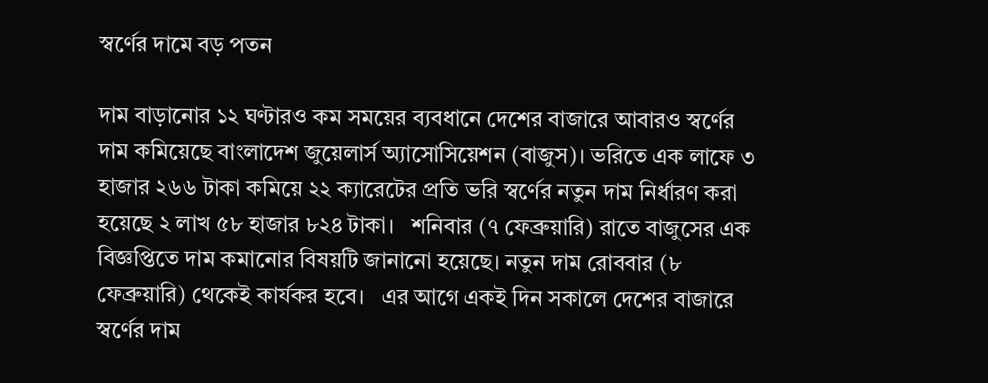স্বর্ণের দামে বড় পতন

দাম বাড়ানোর ১২ ঘণ্টারও কম সময়ের ব্যবধানে দেশের বাজারে আবারও স্বর্ণের দাম কমিয়েছে বাংলাদেশ জুয়েলার্স অ্যাসোসিয়েশন (বাজুস)। ভরিতে এক লাফে ৩ হাজার ২৬৬ টাকা কমিয়ে ২২ ক্যারেটের প্রতি ভরি স্বর্ণের নতুন দাম নির্ধারণ করা হয়েছে ২ লাখ ৫৮ হাজার ৮২৪ টাকা।   শনিবার (৭ ফেব্রুয়ারি) রাতে বাজুসের এক বিজ্ঞপ্তিতে দাম কমানোর বিষয়টি জানানো হয়েছে। নতুন দাম রোববার (৮ ফেব্রুয়ারি) থেকেই কার্যকর হবে।   এর আগে একই দিন সকালে দেশের বাজারে স্বর্ণের দাম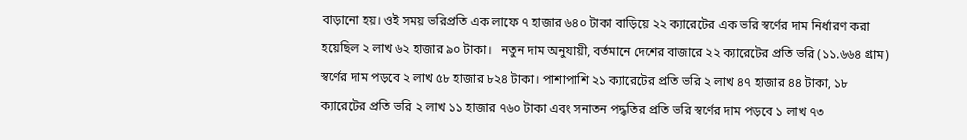বাড়ানো হয়। ওই সময় ভরিপ্রতি এক লাফে ৭ হাজার ৬৪০ টাকা বাড়িয়ে ২২ ক্যারেটের এক ভরি স্বর্ণের দাম নির্ধারণ করা হয়েছিল ২ লাখ ৬২ হাজার ৯০ টাকা।   নতুন দাম অনুযায়ী, বর্তমানে দেশের বাজারে ২২ ক্যারেটের প্রতি ভরি (১১.৬৬৪ গ্রাম) স্বর্ণের দাম পড়বে ২ লাখ ৫৮ হাজার ৮২৪ টাকা। পাশাপাশি ২১ ক্যারেটের প্রতি ভরি ২ লাখ ৪৭ হাজার ৪৪ টাকা, ১৮ ক্যারেটের প্রতি ভরি ২ লাখ ১১ হাজার ৭৬০ টাকা এবং সনাতন পদ্ধতির প্রতি ভরি স্বর্ণের দাম পড়বে ১ লাখ ৭৩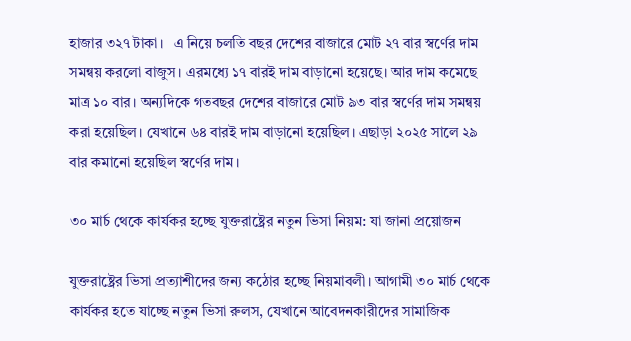হাজার ৩২৭ টাকা।   এ নিয়ে চলতি বছর দেশের বাজারে মোট ২৭ বার স্বর্ণের দাম সমন্বয় করলো বাজুস। এরমধ্যে ১৭ বারই দাম বাড়ানো হয়েছে। আর দাম কমেছে মাত্র ১০ বার। অন্যদিকে গতবছর দেশের বাজারে মোট ৯৩ বার স্বর্ণের দাম সমন্বয় করা হয়েছিল। যেখানে ৬৪ বারই দাম বাড়ানো হয়েছিল। এছাড়া ২০২৫ সালে ২৯ বার কমানো হয়েছিল স্বর্ণের দাম।

৩০ মার্চ থেকে কার্যকর হচ্ছে যুক্তরাষ্ট্রের নতুন ভিসা নিয়ম: যা জানা প্রয়োজন

যুক্তরাষ্ট্রের ভিসা প্রত্যাশীদের জন্য কঠোর হচ্ছে নিয়মাবলী। আগামী ৩০ মার্চ থেকে কার্যকর হতে যাচ্ছে নতুন ভিসা রুলস, যেখানে আবেদনকারীদের সামাজিক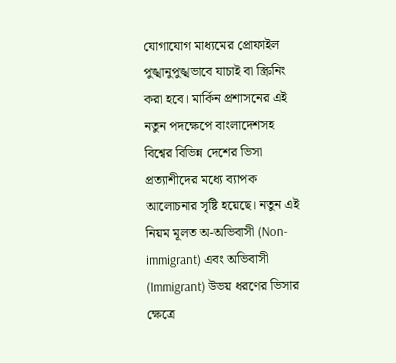যোগাযোগ মাধ্যমের প্রোফাইল পুঙ্খানুপুঙ্খভাবে যাচাই বা স্ক্রিনিং করা হবে। মার্কিন প্রশাসনের এই নতুন পদক্ষেপে বাংলাদেশসহ বিশ্বের বিভিন্ন দেশের ভিসা প্রত্যাশীদের মধ্যে ব্যাপক আলোচনার সৃষ্টি হয়েছে। নতুন এই নিয়ম মূলত অ-অভিবাসী (Non-immigrant) এবং অভিবাসী (Immigrant) উভয় ধরণের ভিসার ক্ষেত্রে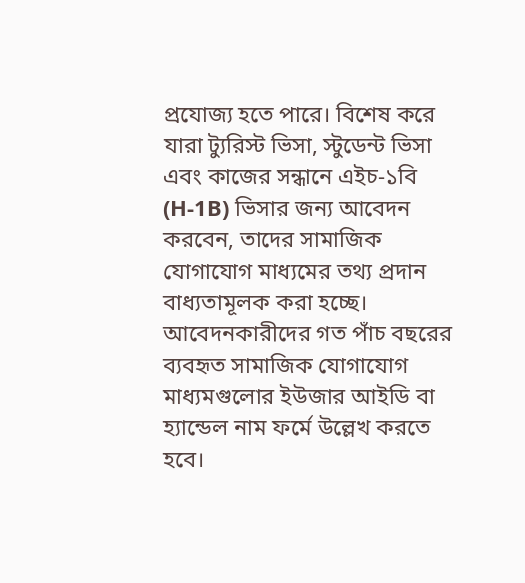প্রযোজ্য হতে পারে। বিশেষ করে যারা ট্যুরিস্ট ভিসা, স্টুডেন্ট ভিসা এবং কাজের সন্ধানে এইচ-১বি (H-1B) ভিসার জন্য আবেদন করবেন, তাদের সামাজিক যোগাযোগ মাধ্যমের তথ্য প্রদান বাধ্যতামূলক করা হচ্ছে। আবেদনকারীদের গত পাঁচ বছরের ব্যবহৃত সামাজিক যোগাযোগ মাধ্যমগুলোর ইউজার আইডি বা হ্যান্ডেল নাম ফর্মে উল্লেখ করতে হবে।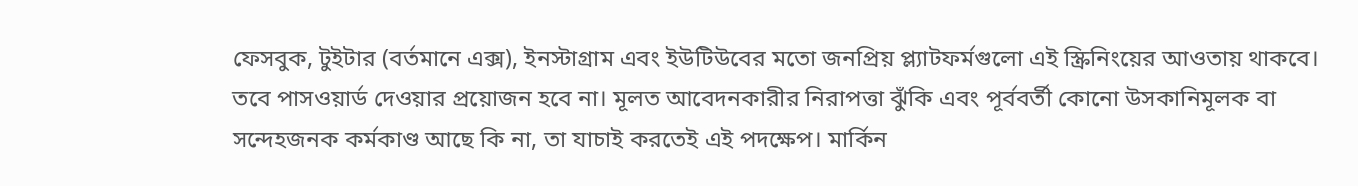ফেসবুক, টুইটার (বর্তমানে এক্স), ইনস্টাগ্রাম এবং ইউটিউবের মতো জনপ্রিয় প্ল্যাটফর্মগুলো এই স্ক্রিনিংয়ের আওতায় থাকবে। তবে পাসওয়ার্ড দেওয়ার প্রয়োজন হবে না। মূলত আবেদনকারীর নিরাপত্তা ঝুঁকি এবং পূর্ববর্তী কোনো উসকানিমূলক বা সন্দেহজনক কর্মকাণ্ড আছে কি না, তা যাচাই করতেই এই পদক্ষেপ। মার্কিন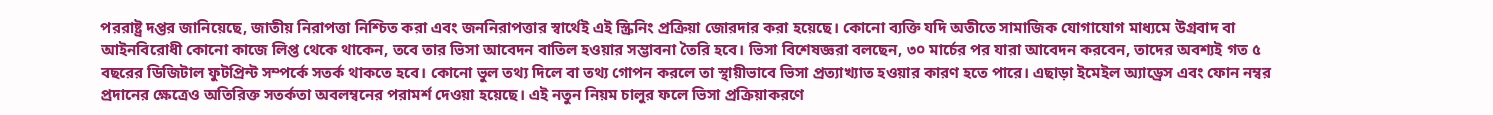পররাষ্ট্র দপ্তর জানিয়েছে, জাতীয় নিরাপত্তা নিশ্চিত করা এবং জননিরাপত্তার স্বার্থেই এই স্ক্রিনিং প্রক্রিয়া জোরদার করা হয়েছে। কোনো ব্যক্তি যদি অতীতে সামাজিক যোগাযোগ মাধ্যমে উগ্রবাদ বা আইনবিরোধী কোনো কাজে লিপ্ত থেকে থাকেন, তবে তার ভিসা আবেদন বাতিল হওয়ার সম্ভাবনা তৈরি হবে। ভিসা বিশেষজ্ঞরা বলছেন, ৩০ মার্চের পর যারা আবেদন করবেন, তাদের অবশ্যই গত ৫ বছরের ডিজিটাল ফুটপ্রিন্ট সম্পর্কে সতর্ক থাকতে হবে। কোনো ভুল তথ্য দিলে বা তথ্য গোপন করলে তা স্থায়ীভাবে ভিসা প্রত্যাখ্যাত হওয়ার কারণ হতে পারে। এছাড়া ইমেইল অ্যাড্রেস এবং ফোন নম্বর প্রদানের ক্ষেত্রেও অতিরিক্ত সতর্কতা অবলম্বনের পরামর্শ দেওয়া হয়েছে। এই নতুন নিয়ম চালুর ফলে ভিসা প্রক্রিয়াকরণে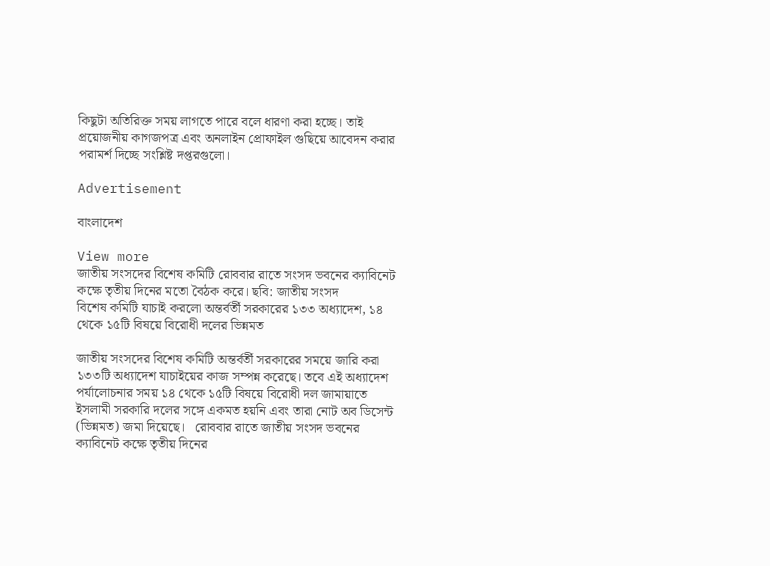কিছুটা অতিরিক্ত সময় লাগতে পারে বলে ধারণা করা হচ্ছে। তাই প্রয়োজনীয় কাগজপত্র এবং অনলাইন প্রোফাইল গুছিয়ে আবেদন করার পরামর্শ দিচ্ছে সংশ্লিষ্ট দপ্তরগুলো।

Advertisement

বাংলাদেশ

View more
জাতীয় সংসদের বিশেষ কমিটি রোববার রাতে সংসদ ভবনের ক্যাবিনেট কক্ষে তৃতীয় দিনের মতো বৈঠক করে। ছবি: জাতীয় সংসদ
বিশেষ কমিটি যাচাই করলো অন্তর্বর্তী সরকারের ১৩৩ অধ্যাদেশ, ১৪ থেকে ১৫টি বিষয়ে বিরোধী দলের ভিন্নমত

জাতীয় সংসদের বিশেষ কমিটি অন্তর্বর্তী সরকারের সময়ে জারি করা ১৩৩টি অধ্যাদেশ যাচাইয়ের কাজ সম্পন্ন করেছে। তবে এই অধ্যাদেশ পর্যালোচনার সময় ১৪ থেকে ১৫টি বিষয়ে বিরোধী দল জামায়াতে ইসলামী সরকারি দলের সঙ্গে একমত হয়নি এবং তারা নোট অব ডিসেন্ট (ভিন্নমত) জমা দিয়েছে।   রোববার রাতে জাতীয় সংসদ ভবনের ক্যাবিনেট কক্ষে তৃতীয় দিনের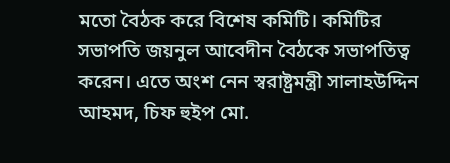মতো বৈঠক করে বিশেষ কমিটি। কমিটির সভাপতি জয়নুল আবেদীন বৈঠকে সভাপতিত্ব করেন। এতে অংশ নেন স্বরাষ্ট্রমন্ত্রী সালাহউদ্দিন আহমদ, চিফ হুইপ মো.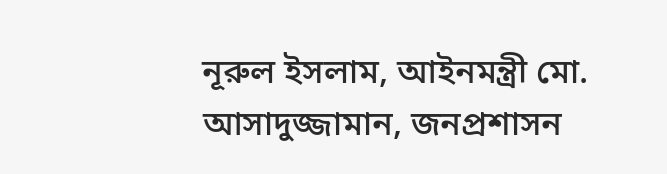নূরুল ইসলাম, আইনমন্ত্রী মো. আসাদুজ্জামান, জনপ্রশাসন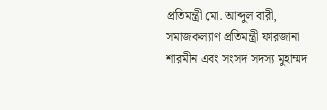প্রতিমন্ত্রী মো. আব্দুল বারী, সমাজকল্যাণ প্রতিমন্ত্রী ফারজানা শারমীন এবং সংসদ সদস্য মুহাম্মদ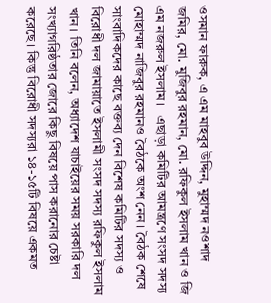ওসমান ফারুক, এ এম মাহবুব উদ্দিন, মুহাম্মদ নওশাদ জমির, মো. মুজিবুর রহমান, মো. রফিকুল ইসলাম খান ও জি এম নজরুল ইসলাম।   এছাড়া কমিটির আমন্ত্রণে সংসদ সদস্য মোহাম্মদ নাজিবুর রহমানও বৈঠকে অংশ নেন। বৈঠক শেষে সাংবাদিকদের কাছে বক্তব্য দেন বিশেষ কমিটির সদস্য ও বিরোধী দল জামায়াতে ইসলামী সংসদ সদস্য রফিকুল ইসলাম খান। তিনি বলেন, অধ্যাদেশ যাচাইয়ের সময় সরকারি দল সংখ্যাগরিষ্ঠতার জোরে কিছু বিষয়ে পাস করানোর চেষ্টা করেছে। কিন্তু বিরোধী সদস্যরা ১৪-১৫টি বিষয়ে একমত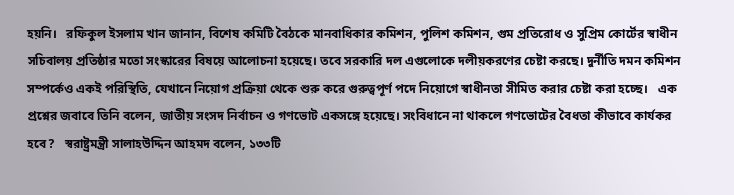হয়নি।   রফিকুল ইসলাম খান জানান, বিশেষ কমিটি বৈঠকে মানবাধিকার কমিশন, পুলিশ কমিশন, গুম প্রতিরোধ ও সুপ্রিম কোর্টের স্বাধীন সচিবালয় প্রতিষ্ঠার মতো সংস্কারের বিষয়ে আলোচনা হয়েছে। তবে সরকারি দল এগুলোকে দলীয়করণের চেষ্টা করছে। দুর্নীতি দমন কমিশন সম্পর্কেও একই পরিস্থিতি, যেখানে নিয়োগ প্রক্রিয়া থেকে শুরু করে গুরুত্বপূর্ণ পদে নিয়োগে স্বাধীনতা সীমিত করার চেষ্টা করা হচ্ছে।   এক প্রশ্নের জবাবে তিনি বলেন, জাতীয় সংসদ নির্বাচন ও গণভোট একসঙ্গে হয়েছে। সংবিধানে না থাকলে গণভোটের বৈধতা কীভাবে কার্যকর হবে?   স্বরাষ্ট্রমন্ত্রী সালাহউদ্দিন আহমদ বলেন, ১৩৩টি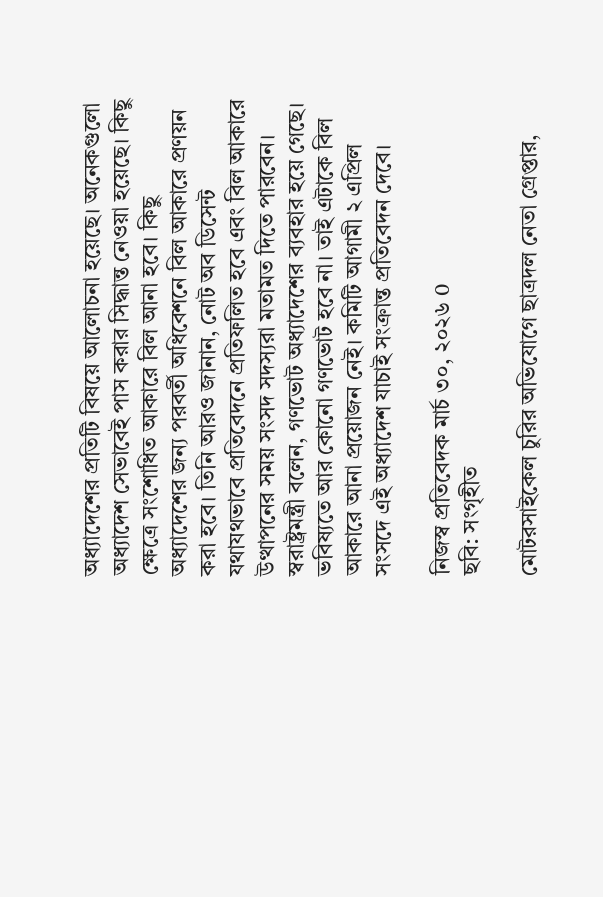অধ্যাদেশের প্রতিটি বিষয়ে আলোচনা হয়েছে। অনেকগুলো অধ্যাদেশ সেভাবেই পাস করার সিদ্ধান্ত নেওয়া হয়েছে। কিছু ক্ষেত্রে সংশোধিত আকারে বিল আনা হবে। কিছু অধ্যাদেশের জন্য পরবর্তী অধিবেশনে বিল আকারে প্রণয়ন করা হবে। তিনি আরও জানান, নোট অব ডিসেন্ট যথাযথভাবে প্রতিবেদনে প্রতিফলিত হবে এবং বিল আকারে উত্থাপনের সময় সংসদ সদস্যরা মতামত দিতে পারবেন।   স্বরাষ্ট্রমন্ত্রী বলেন, গণভোট অধ্যাদেশের ব্যবহার হয়ে গেছে। ভবিষ্যতে আর কোনো গণভোট হবে না। তাই এটাকে বিল আকারে আনা প্রয়োজন নেই। কমিটি আগামী ২ এপ্রিল সংসদে এই অধ্যাদেশ যাচাই সংক্রান্ত প্রতিবেদন দেবে।

নিজস্ব প্রতিবেদক মার্চ ৩০, ২০২৬ 0
ছবি: সংগৃহীত

মোটরসাইকেল চুরির অভিযোগে ছাত্রদল নেতা গ্রেপ্তার,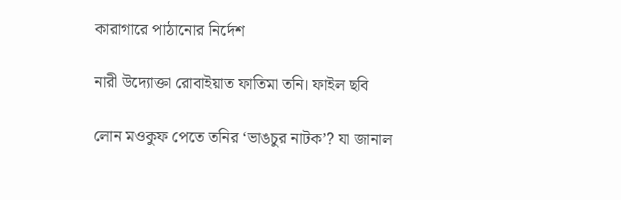কারাগারে পাঠানোর নির্দেশ

নারী উদ্যোক্তা রোবাইয়াত ফাতিমা তনি। ফাইল ছবি

লোন মওকুফ পেতে তনির ‘ভাঙচুর নাটক’? যা জানাল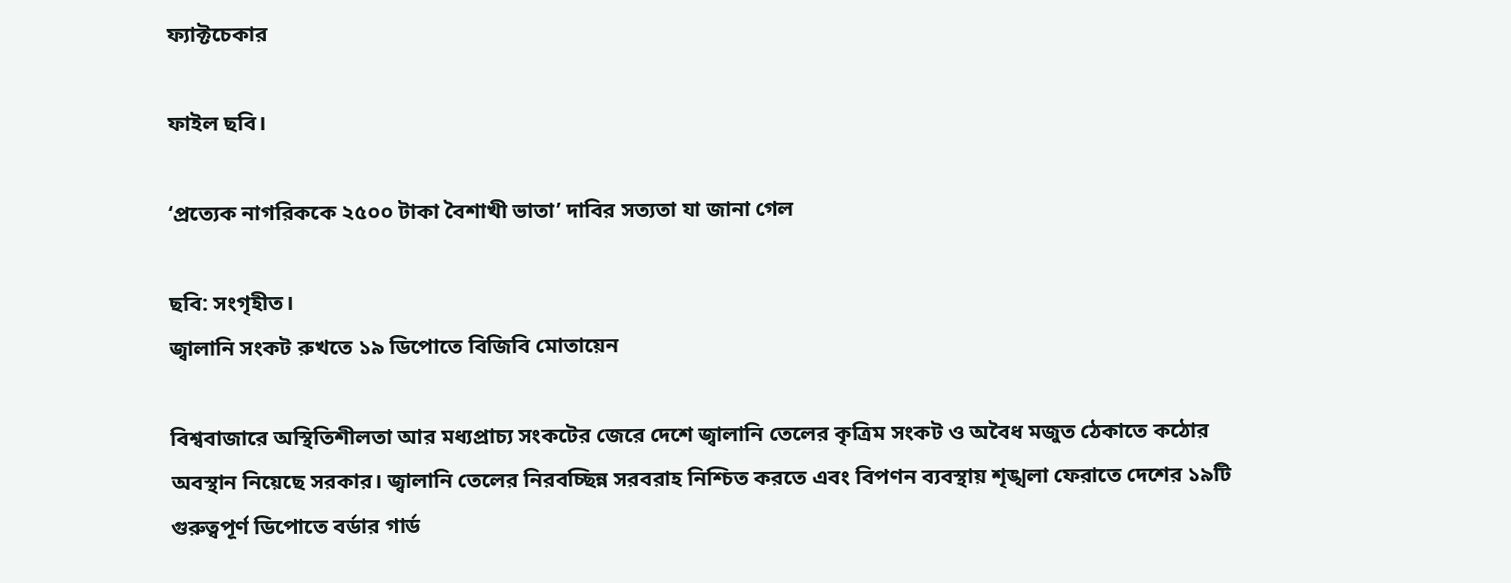ফ্যাক্টচেকার

ফাইল ছবি।

‘প্রত্যেক নাগরিককে ২৫০০ টাকা বৈশাখী ভাতা’ দাবির সত্যতা যা জানা গেল

ছবি: সংগৃহীত।
জ্বালানি সংকট রুখতে ১৯ ডিপোতে বিজিবি মোতায়েন

বিশ্ববাজারে অস্থিতিশীলতা আর মধ্যপ্রাচ্য সংকটের জেরে দেশে জ্বালানি তেলের কৃত্রিম সংকট ও অবৈধ মজুত ঠেকাতে কঠোর অবস্থান নিয়েছে সরকার। জ্বালানি তেলের নিরবচ্ছিন্ন সরবরাহ নিশ্চিত করতে এবং বিপণন ব্যবস্থায় শৃঙ্খলা ফেরাতে দেশের ১৯টি গুরুত্বপূর্ণ ডিপোতে বর্ডার গার্ড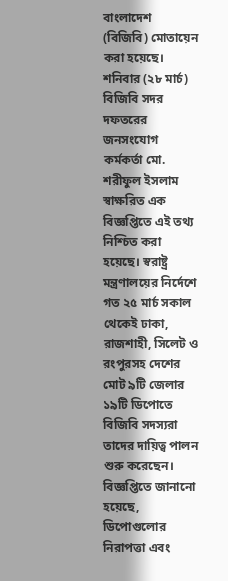বাংলাদেশ (বিজিবি) মোতায়েন করা হয়েছে। শনিবার (২৮ মার্চ) বিজিবি সদর দফতরের জনসংযোগ কর্মকর্তা মো. শরীফুল ইসলাম স্বাক্ষরিত এক বিজ্ঞপ্তিতে এই তথ্য নিশ্চিত করা হয়েছে। স্বরাষ্ট্র মন্ত্রণালয়ের নির্দেশে গত ২৫ মার্চ সকাল থেকেই ঢাকা, রাজশাহী, সিলেট ও রংপুরসহ দেশের মোট ৯টি জেলার ১৯টি ডিপোতে বিজিবি সদস্যরা তাদের দায়িত্ব পালন শুরু করেছেন। বিজ্ঞপ্তিতে জানানো হয়েছে, ডিপোগুলোর নিরাপত্তা এবং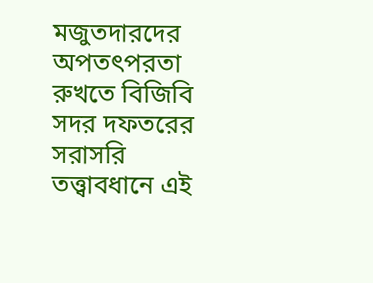মজুতদারদের অপতৎপরতা রুখতে বিজিবি সদর দফতরের সরাসরি তত্ত্বাবধানে এই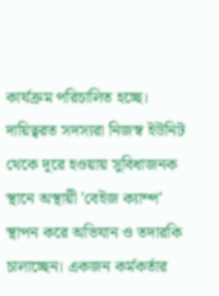কার্যক্রম পরিচালিত হচ্ছে। দায়িত্বরত সদস্যরা নিজস্ব ইউনিট থেকে দূরে হওয়ায় সুবিধাজনক স্থানে অস্থায়ী 'বেইজ ক্যাম্প' স্থাপন করে অভিযান ও তদারকি চালাচ্ছেন। একজন কর্মকর্তার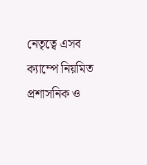নেতৃত্বে এসব ক্যাম্পে নিয়মিত প্রশাসনিক ও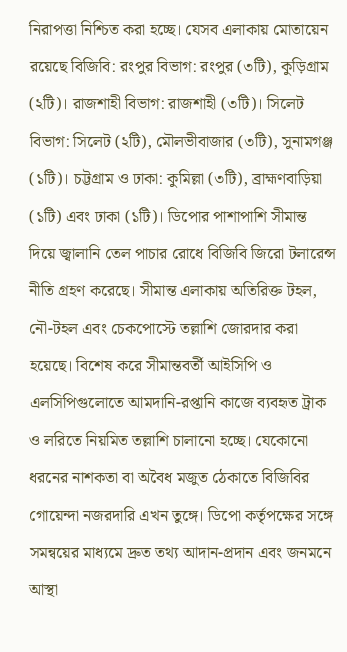নিরাপত্তা নিশ্চিত করা হচ্ছে। যেসব এলাকায় মোতায়েন রয়েছে বিজিবি: রংপুর বিভাগ: রংপুর (৩টি), কুড়িগ্রাম (২টি)। রাজশাহী বিভাগ: রাজশাহী (৩টি)। সিলেট বিভাগ: সিলেট (২টি), মৌলভীবাজার (৩টি), সুনামগঞ্জ (১টি)। চট্টগ্রাম ও ঢাকা: কুমিল্লা (৩টি), ব্রাহ্মণবাড়িয়া (১টি) এবং ঢাকা (১টি)। ডিপোর পাশাপাশি সীমান্ত দিয়ে জ্বালানি তেল পাচার রোধে বিজিবি জিরো টলারেন্স নীতি গ্রহণ করেছে। সীমান্ত এলাকায় অতিরিক্ত টহল, নৌ-টহল এবং চেকপোস্টে তল্লাশি জোরদার করা হয়েছে। বিশেষ করে সীমান্তবর্তী আইসিপি ও এলসিপিগুলোতে আমদানি-রপ্তানি কাজে ব্যবহৃত ট্রাক ও লরিতে নিয়মিত তল্লাশি চালানো হচ্ছে। যেকোনো ধরনের নাশকতা বা অবৈধ মজুত ঠেকাতে বিজিবির গোয়েন্দা নজরদারি এখন তুঙ্গে। ডিপো কর্তৃপক্ষের সঙ্গে সমন্বয়ের মাধ্যমে দ্রুত তথ্য আদান-প্রদান এবং জনমনে আস্থা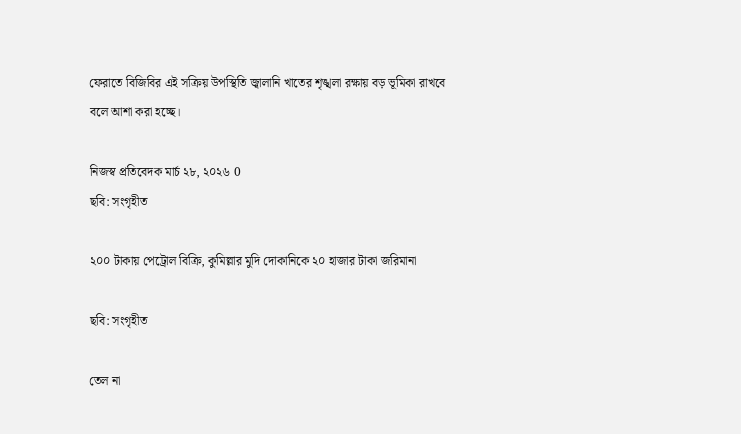ফেরাতে বিজিবির এই সক্রিয় উপস্থিতি জ্বালানি খাতের শৃঙ্খলা রক্ষায় বড় ভূমিকা রাখবে বলে আশা করা হচ্ছে।

নিজস্ব প্রতিবেদক মার্চ ২৮, ২০২৬ 0
ছবি: সংগৃহীত

২০০ টাকায় পেট্রোল বিক্রি, কুমিল্লার মুদি দোকানিকে ২০ হাজার টাকা জরিমানা

ছবি: সংগৃহীত

তেল না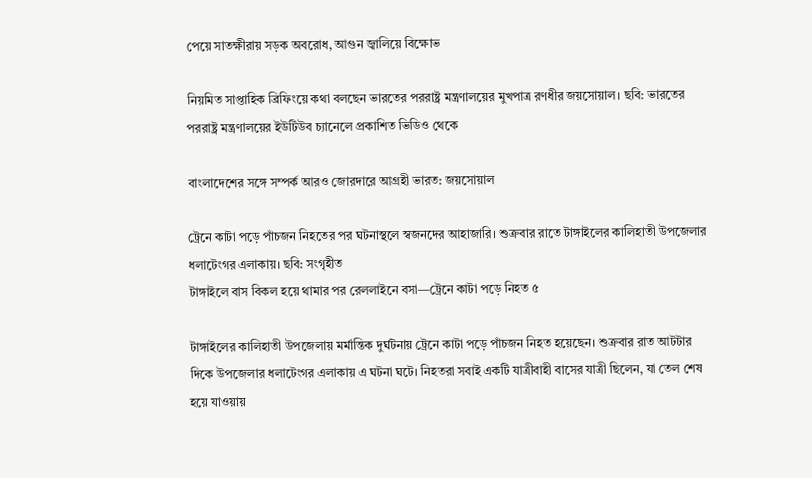পেয়ে সাতক্ষীরায় সড়ক অবরোধ, আগুন জ্বালিয়ে বিক্ষোভ

নিয়মিত সাপ্তাহিক ব্রিফিংয়ে কথা বলছেন ভারতের পররাষ্ট্র মন্ত্রণালয়ের মুখপাত্র রণধীর জয়সোয়াল। ছবি: ভারতের পররাষ্ট্র মন্ত্রণালয়ের ইউটিউব চ্যানেলে প্রকাশিত ভিডিও থেকে

বাংলাদেশের সঙ্গে সম্পর্ক আরও জোরদারে আগ্রহী ভারত: জয়সোয়াল

ট্রেনে কাটা পড়ে পাঁচজন নিহতের পর ঘটনাস্থলে স্বজনদের আহাজারি। শুক্রবার রাতে টাঙ্গাইলের কালিহাতী উপজেলার ধলাটেংগর এলাকায়। ছবি: সংগৃহীত
টাঙ্গাইলে বাস বিকল হয়ে থামার পর রেললাইনে বসা—ট্রেনে কাটা পড়ে নিহত ৫

টাঙ্গাইলের কালিহাতী উপজেলায় মর্মান্তিক দুর্ঘটনায় ট্রেনে কাটা পড়ে পাঁচজন নিহত হয়েছেন। শুক্রবার রাত আটটার দিকে উপজেলার ধলাটেংগর এলাকায় এ ঘটনা ঘটে। নিহতরা সবাই একটি যাত্রীবাহী বাসের যাত্রী ছিলেন, যা তেল শেষ হয়ে যাওয়ায়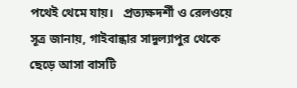পথেই থেমে যায়।   প্রত্যক্ষদর্শী ও রেলওয়ে সূত্র জানায়, গাইবান্ধার সাদুল্যাপুর থেকে ছেড়ে আসা বাসটি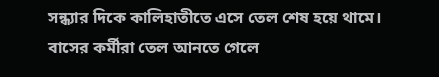সন্ধ্যার দিকে কালিহাতীতে এসে তেল শেষ হয়ে থামে। বাসের কর্মীরা তেল আনতে গেলে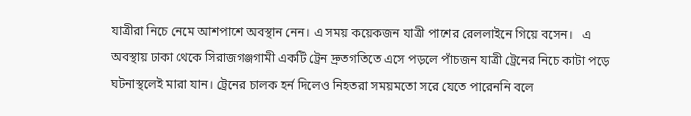যাত্রীরা নিচে নেমে আশপাশে অবস্থান নেন। এ সময় কয়েকজন যাত্রী পাশের রেললাইনে গিয়ে বসেন।   এ অবস্থায় ঢাকা থেকে সিরাজগঞ্জগামী একটি ট্রেন দ্রুতগতিতে এসে পড়লে পাঁচজন যাত্রী ট্রেনের নিচে কাটা পড়ে ঘটনাস্থলেই মারা যান। ট্রেনের চালক হর্ন দিলেও নিহতরা সময়মতো সরে যেতে পারেননি বলে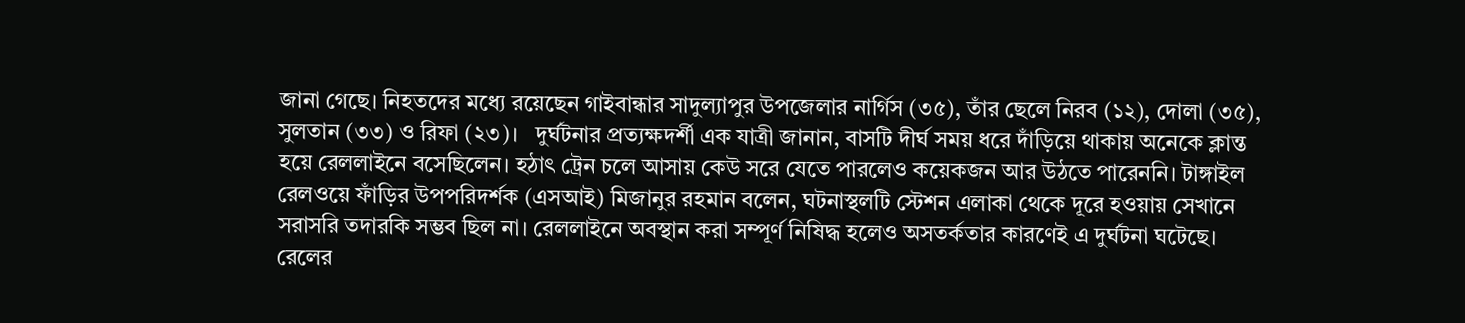জানা গেছে। নিহতদের মধ্যে রয়েছেন গাইবান্ধার সাদুল্যাপুর উপজেলার নার্গিস (৩৫), তাঁর ছেলে নিরব (১২), দোলা (৩৫), সুলতান (৩৩) ও রিফা (২৩)।   দুর্ঘটনার প্রত্যক্ষদর্শী এক যাত্রী জানান, বাসটি দীর্ঘ সময় ধরে দাঁড়িয়ে থাকায় অনেকে ক্লান্ত হয়ে রেললাইনে বসেছিলেন। হঠাৎ ট্রেন চলে আসায় কেউ সরে যেতে পারলেও কয়েকজন আর উঠতে পারেননি। টাঙ্গাইল রেলওয়ে ফাঁড়ির উপপরিদর্শক (এসআই) মিজানুর রহমান বলেন, ঘটনাস্থলটি স্টেশন এলাকা থেকে দূরে হওয়ায় সেখানে সরাসরি তদারকি সম্ভব ছিল না। রেললাইনে অবস্থান করা সম্পূর্ণ নিষিদ্ধ হলেও অসতর্কতার কারণেই এ দুর্ঘটনা ঘটেছে।   রেলের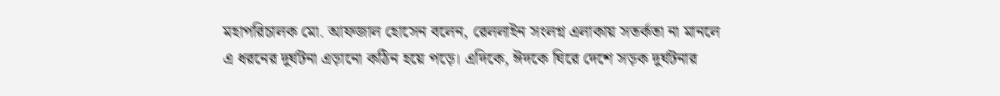মহাপরিচালক মো. আফজাল হোসেন বলেন, রেললাইন সংলগ্ন এলাকায় সতর্কতা না মানলে এ ধরনের দুর্ঘটনা এড়ানো কঠিন হয়ে পড়ে। এদিকে, ঈদকে ঘিরে দেশে সড়ক দুর্ঘটনার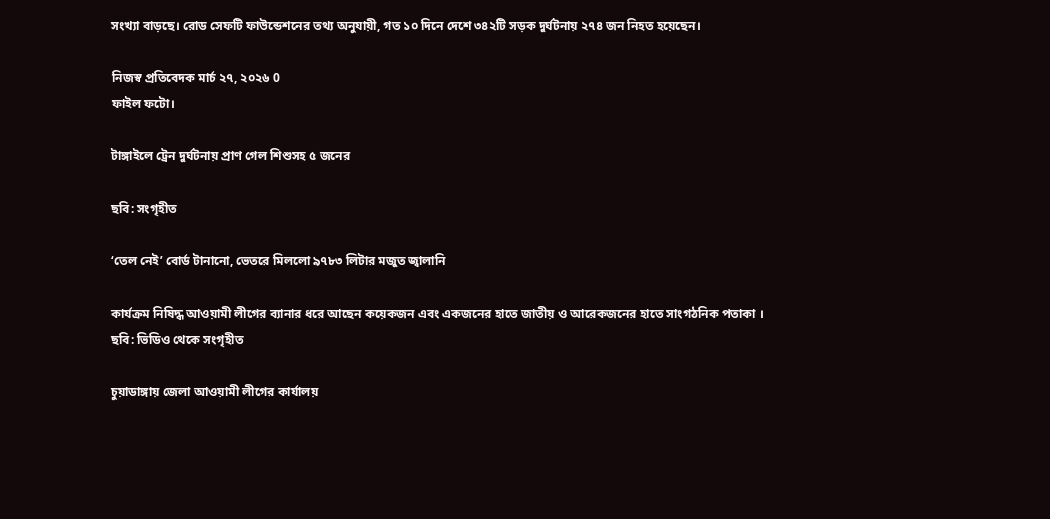সংখ্যা বাড়ছে। রোড সেফটি ফাউন্ডেশনের তথ্য অনুযায়ী, গত ১০ দিনে দেশে ৩৪২টি সড়ক দুর্ঘটনায় ২৭৪ জন নিহত হয়েছেন।

নিজস্ব প্রতিবেদক মার্চ ২৭, ২০২৬ 0
ফাইল ফটো।

টাঙ্গাইলে ট্রেন দুর্ঘটনায় প্রাণ গেল শিশুসহ ৫ জনের

ছবি: সংগৃহীত

‘তেল নেই’ বোর্ড টানানো, ভেতরে মিললো ৯৭৮৩ লিটার মজুত জ্বালানি

কার্যক্রম নিষিদ্ধ আওয়ামী লীগের ব্যানার ধরে আছেন কয়েকজন এবং একজনের হাতে জাতীয় ও আরেকজনের হাতে সাংগঠনিক পতাকা । ছবি: ভিডিও থেকে সংগৃহীত

চুয়াডাঙ্গায় জেলা আওয়ামী লীগের কার্যালয়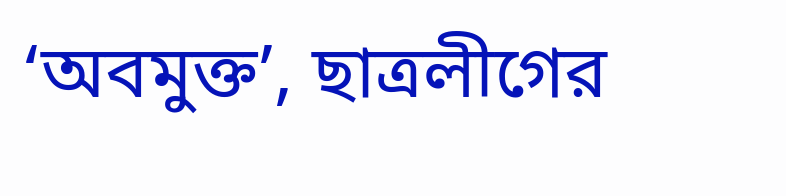‘অবমুক্ত’, ছাত্রলীগের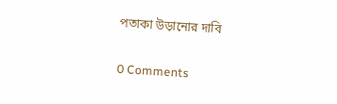পতাকা উড়ানোর দাবি

0 Comments